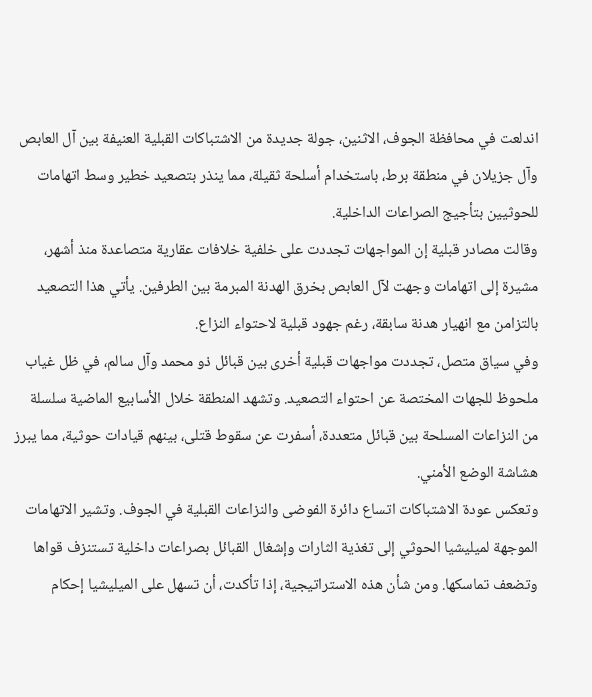اندلعت في محافظة الجوف، الاثنين، جولة جديدة من الاشتباكات القبلية العنيفة بين آل العابص وآل جزيلان في منطقة برط، باستخدام أسلحة ثقيلة، مما ينذر بتصعيد خطير وسط اتهامات للحوثيين بتأجيج الصراعات الداخلية.
وقالت مصادر قبلية إن المواجهات تجددت على خلفية خلافات عقارية متصاعدة منذ أشهر، مشيرة إلى اتهامات وجهت لآل العابص بخرق الهدنة المبرمة بين الطرفين. يأتي هذا التصعيد بالتزامن مع انهيار هدنة سابقة، رغم جهود قبلية لاحتواء النزاع.
وفي سياق متصل، تجددت مواجهات قبلية أخرى بين قبائل ذو محمد وآل سالم، في ظل غياب ملحوظ للجهات المختصة عن احتواء التصعيد. وتشهد المنطقة خلال الأسابيع الماضية سلسلة من النزاعات المسلحة بين قبائل متعددة، أسفرت عن سقوط قتلى، بينهم قيادات حوثية، مما يبرز هشاشة الوضع الأمني.
وتعكس عودة الاشتباكات اتساع دائرة الفوضى والنزاعات القبلية في الجوف. وتشير الاتهامات الموجهة لميليشيا الحوثي إلى تغذية الثارات وإشغال القبائل بصراعات داخلية تستنزف قواها وتضعف تماسكها. ومن شأن هذه الاستراتيجية، إذا تأكدت، أن تسهل على الميليشيا إحكام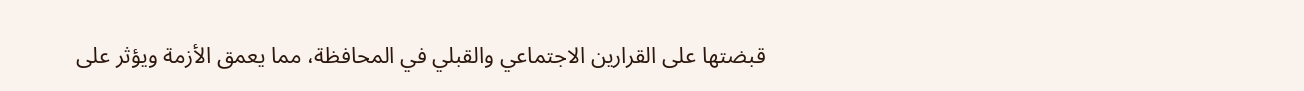قبضتها على القرارين الاجتماعي والقبلي في المحافظة، مما يعمق الأزمة ويؤثر على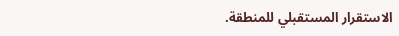الاستقرار المستقبلي للمنطقة.